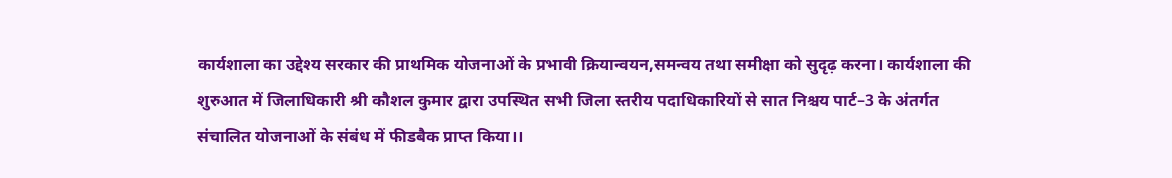कार्यशाला का उद्देश्य सरकार की प्राथमिक योजनाओं के प्रभावी क्रियान्वयन,समन्वय तथा समीक्षा को सुदृढ़ करना। कार्यशाला की शुरुआत में जिलाधिकारी श्री कौशल कुमार द्वारा उपस्थित सभी जिला स्तरीय पदाधिकारियों से सात निश्चय पार्ट–3 के अंतर्गत संचालित योजनाओं के संबंध में फीडबैक प्राप्त किया।।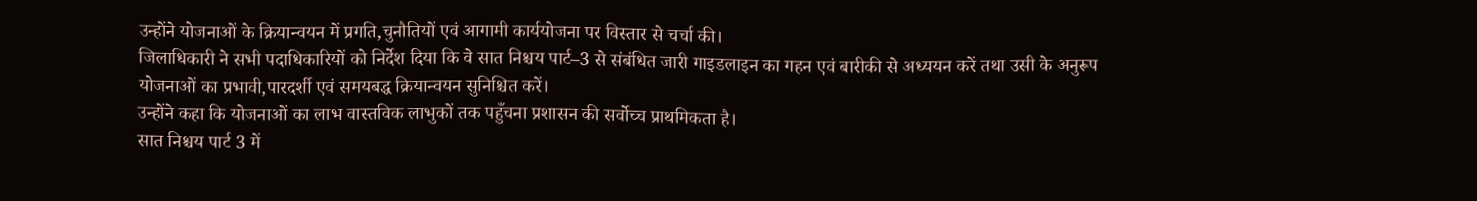उन्होंने योजनाओं के क्रियान्वयन में प्रगति,चुनौतियों एवं आगामी कार्ययोजना पर विस्तार से चर्चा की।
जिलाधिकारी ने सभी पदाधिकारियों को निर्देश दिया कि वे सात निश्चय पार्ट–3 से संबंधित जारी गाइडलाइन का गहन एवं बारीकी से अध्ययन करें तथा उसी के अनुरूप योजनाओं का प्रभावी,पारदर्शी एवं समयबद्ध क्रियान्वयन सुनिश्चित करें।
उन्होंने कहा कि योजनाओं का लाभ वास्तविक लाभुकों तक पहुँचना प्रशासन की सर्वोच्च प्राथमिकता है।
सात निश्चय पार्ट 3 में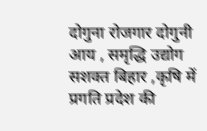दोगुना रोजगार दोगुनी आय , समृद्धि उद्योग सशक्त बिहार ,कृषि में प्रगति प्रदेश की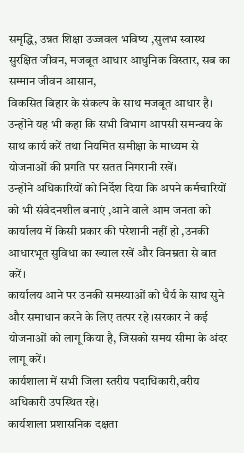समृद्धि, उन्नत शिक्षा उज्जवल भविष्य ,सुलभ स्वास्थ सुरक्षित जीवन, मजबूत आधार आधुनिक विस्तार, सब का सम्मान जीवन आसान,
विकसित बिहार के संकल्प के साथ मजबूत आधार है।
उन्होंने यह भी कहा कि सभी विभाग आपसी समन्वय के साथ कार्य करें तथा नियमित समीक्षा के माध्यम से योजनाओं की प्रगति पर सतत निगरानी रखें।
उन्होंने अधिकारियों को निर्देश दिया कि अपने कर्मचारियों को भी संवेदनशील बनाएं ,आने वाले आम जनता को कार्यालय में किसी प्रकार की परेशानी नहीं हो ,उनकी आधारभूत सुविधा का ख्याल रखें और विनम्रता से बात करें।
कार्यालय आने पर उनकी समस्याओं को धैर्य के साथ सुने और समाधान करने के लिए तत्पर रहे ।सरकार ने कई योजनाओं को लागू किया है, जिसको समय सीमा के अंदर लागू करें।
कार्यशाला में सभी जिला स्तरीय पदाधिकारी,वरीय अधिकारी उपस्थित रहे।
कार्यशाला प्रशासनिक दक्षता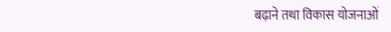बढ़ाने तथा विकास योजनाओं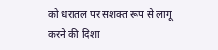को धरातल पर सशक्त रूप से लागू करने की दिशा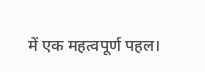में एक महत्वपूर्ण पहल।